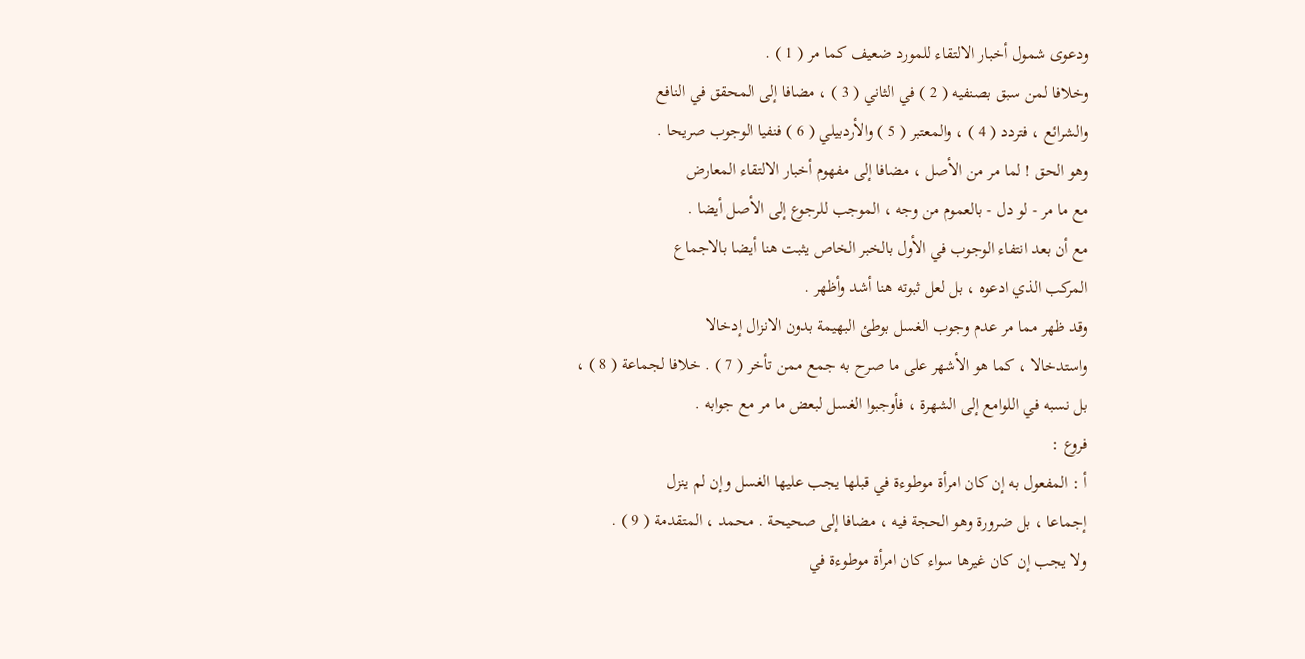ودعوى شمول أخبار الالتقاء للمورد ضعيف كما مر ( 1 ) .
وخلافا لمن سبق بصنفيه ( 2 ) في الثاني ( 3 ) ، مضافا إلى المحقق في النافع
والشرائع ، فتردد ( 4 ) ، والمعتبر ( 5 ) والأردبيلي ( 6 ) فنفيا الوجوب صريحا .
وهو الحق ! لما مر من الأصل ، مضافا إلى مفهوم أخبار الالتقاء المعارض
مع ما مر - لو دل - بالعموم من وجه ، الموجب للرجوع إلى الأصل أيضا .
مع أن بعد انتفاء الوجوب في الأول بالخبر الخاص يثبت هنا أيضا بالاجماع
المركب الذي ادعوه ، بل لعل ثبوته هنا أشد وأظهر .
وقد ظهر مما مر عدم وجوب الغسل بوطئ البهيمة بدون الانزال إدخالا
واستدخالا ، كما هو الأشهر على ما صرح به جمع ممن تأخر ( 7 ) . خلافا لجماعة ( 8 ) ،
بل نسبه في اللوامع إلى الشهرة ، فأوجبوا الغسل لبعض ما مر مع جوابه .
فروع :
أ : المفعول به إن كان امرأة موطوءة في قبلها يجب عليها الغسل وإن لم ينزل
إجماعا ، بل ضرورة وهو الحجة فيه ، مضافا إلى صحيحة . محمد ، المتقدمة ( 9 ) .
ولا يجب إن كان غيرها سواء كان امرأة موطوءة في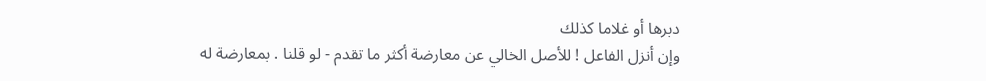دبرها أو غلاما كذلك
وإن أنزل الفاعل ! للأصل الخالي عن معارضة أكثر ما تقدم - لو قلنا . بمعارضة له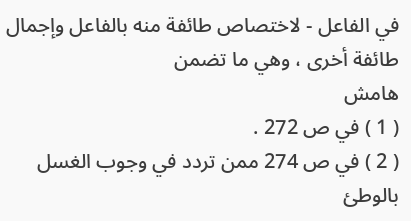في الفاعل - لاختصاص طائفة منه بالفاعل وإجمال طائفة أخرى ، وهي ما تضمن
هامش
( 1 ) في ص 272 .
( 2 ) في ص 274 ممن تردد في وجوب الغسل بالوطئ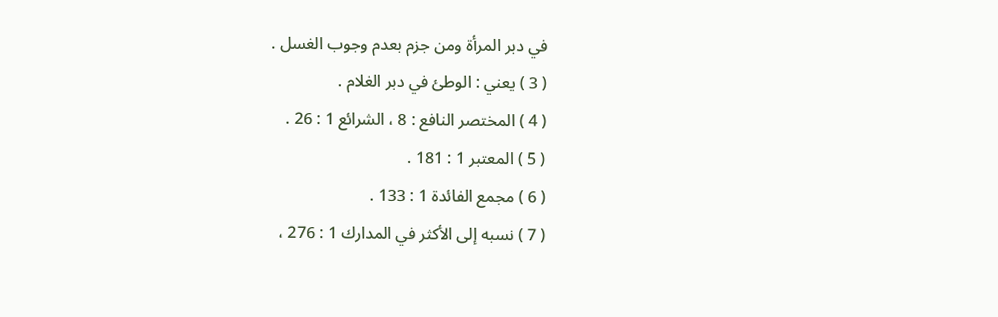في دبر المرأة ومن جزم بعدم وجوب الغسل .
( 3 ) يعني : الوطئ في دبر الغلام .
( 4 ) المختصر النافع : 8 ، الشرائع 1 : 26 .
( 5 ) المعتبر 1 : 181 .
( 6 ) مجمع الفائدة 1 : 133 .
( 7 ) نسبه إلى الأكثر في المدارك 1 : 276 ،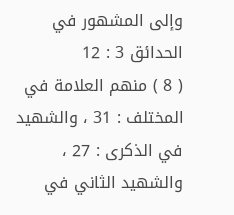وإلى المشهور في الحدائق 3 : 12
( 8 ) منهم العلامة في المختلف : 31 ، والشهيد في الذكرى : 27 ، والشهيد الثاني في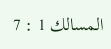المسالك 1 : 7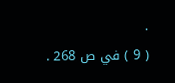.
( 9 ) في ص 268 .